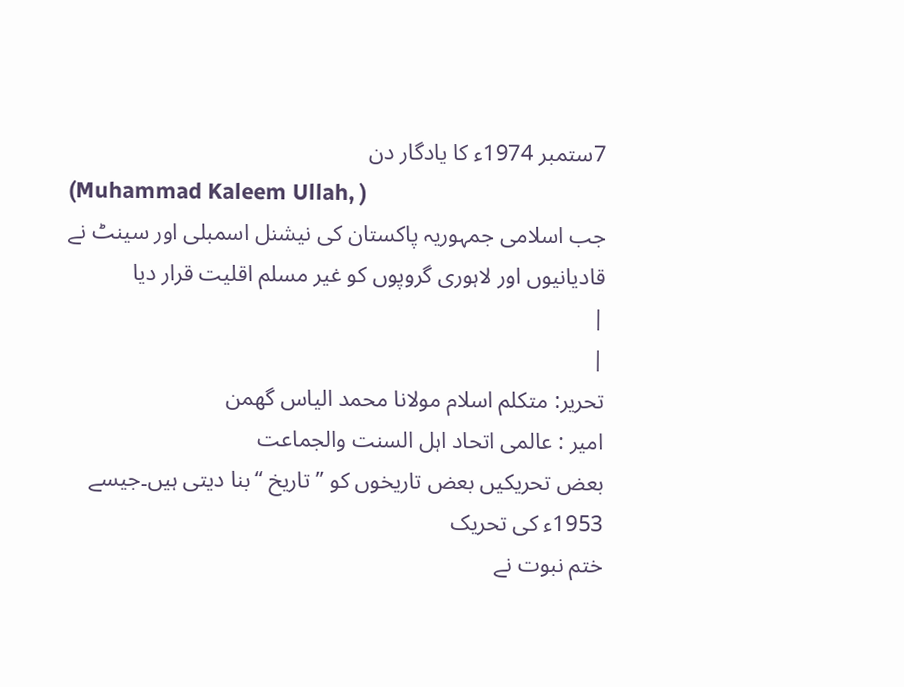7ستمبر 1974ء کا یادگار دن
(Muhammad Kaleem Ullah, )
جب اسلامی جمہوریہ پاکستان کی نیشنل اسمبلی اور سینٹ نے قادیانیوں اور لاہوری گروپوں کو غیر مسلم اقلیت قرار دیا
|
|
تحریر: متکلم اسلام مولانا محمد الیاس گھمن
امیر : عالمی اتحاد اہل السنت والجماعت
بعض تحریکیں بعض تاریخوں کو ’’تاریخ ‘‘بنا دیتی ہیں۔جیسے 1953ء کی تحریک
ختم نبوت نے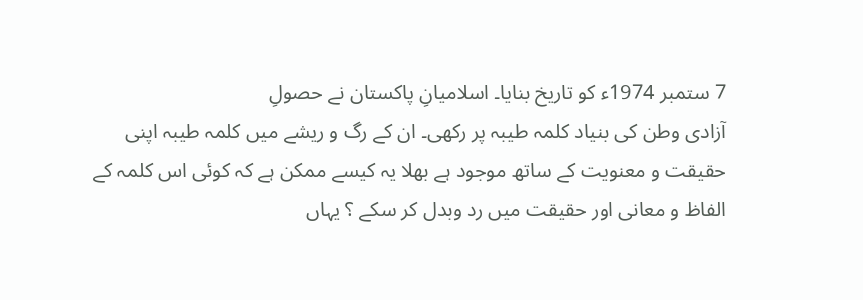7 ستمبر 1974ء کو تاریخ بنایا۔ اسلامیانِ پاکستان نے حصولِ
آزادی وطن کی بنیاد کلمہ طیبہ پر رکھی۔ ان کے رگ و ریشے میں کلمہ طیبہ اپنی
حقیقت و معنویت کے ساتھ موجود ہے بھلا یہ کیسے ممکن ہے کہ کوئی اس کلمہ کے
الفاظ و معانی اور حقیقت میں رد وبدل کر سکے ؟ یہاں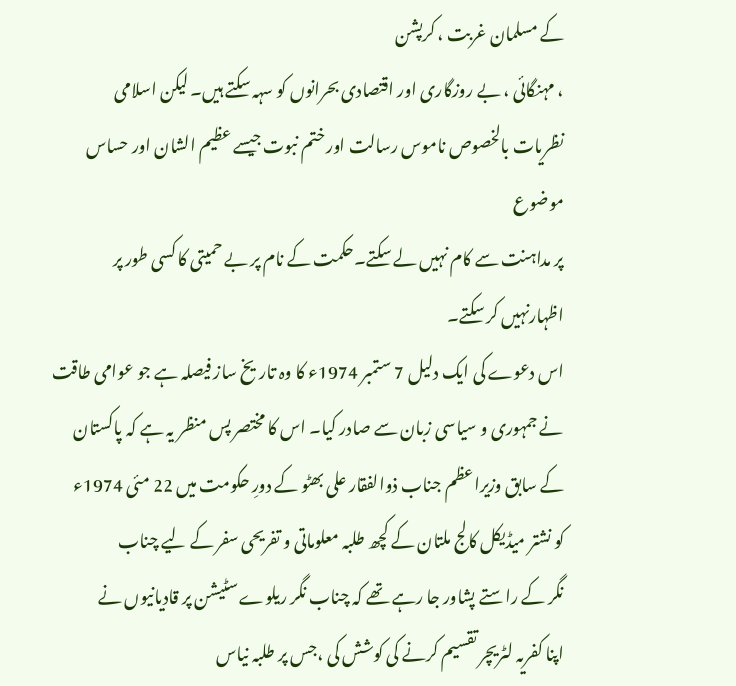کے مسلمان غربت ، کرپشن
، مہنگائی ، بے روزگاری اور اقتصادی بحرانوں کو سہہ سکتے ہیں۔ لیکن اسلامی
نظریات بالخصوص ناموس رسالت اور ختم نبوت جیسے عظیم الشان اور حساس موضوع
پر مداہنت سے کام نہیں لے سکتے۔حکمت کے نام پر بے حمیتی کا کسی طور پر
اظہارنہیں کر سکتے۔
اس دعوے کی ایک دلیل 7 ستمبر 1974ء کا وہ تاریخ ساز فیصلہ ہے جو عوامی طاقت
نے جمہوری و سیاسی زبان سے صادر کیا۔ اس کا مختصر پس منظر یہ ہے کہ پاکستان
کے سابق وزیراعظم جناب ذوالفقار علی بھٹو کے دورِ حکومت میں 22 مئی 1974ء
کو نشتر میڈیکل کالج ملتان کے کچھ طلبہ معلوماتی و تفریحی سفر کے لیے چناب
نگر کے راستے پشاور جا رہے تھے کہ چناب نگر ریلوے سٹیشن پر قادیانیوں نے
اپنا کفریہ لٹریچر تقسیم کرنے کی کوشش کی ،جس پر طلبہ نیاس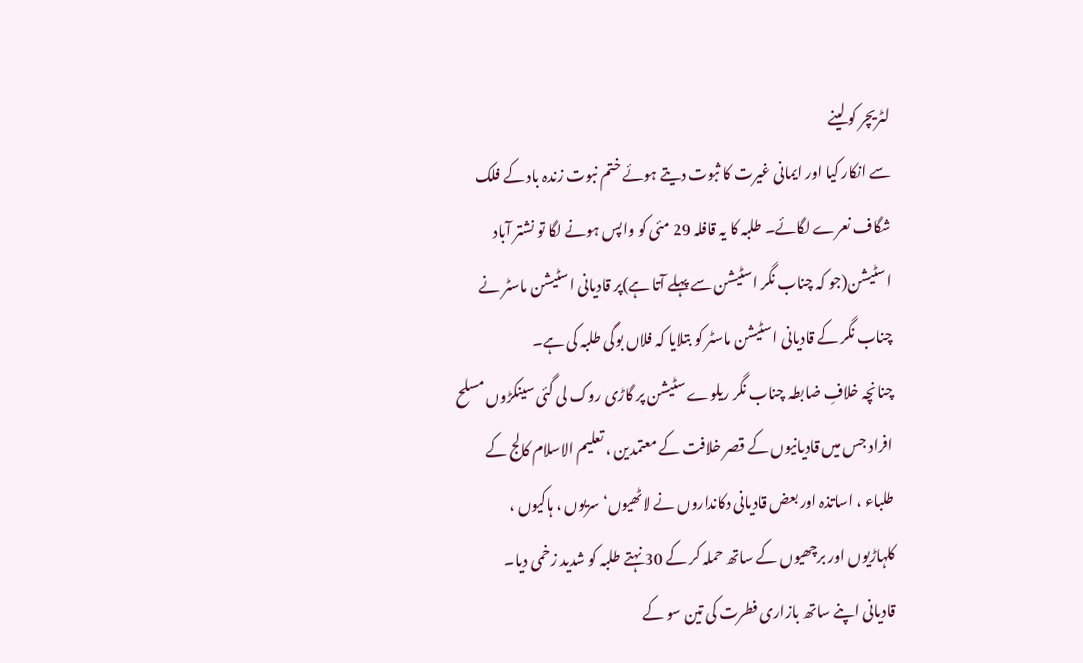لٹریچر کو لینے
سے انکار کیا اور ایمانی غیرت کا ثبوت دیتے ہوئے ختم نبوت زندہ باد کے فلک
شگاف نعرے لگائے۔ طلبہ کا یہ قافلہ 29 مئی کو واپس ہونے لگا تو نشتر آباد
اسٹیشن(جو کہ چناب نگر اسٹیشن سے پہلے آتا ہے)پر قادیانی اسٹیشن ماسٹر نے
چناب نگر کے قادیانی اسٹیشن ماسٹر کو بتلایا کہ فلاں بوگی طلبہ کی ہے۔
چنانچہ خلافِ ضابطہ چناب نگر ریلوے سٹیشن پر گاڑی روک لی گئی سینکڑوں مسلح
افراد جس میں قادیانیوں کے قصر خلافت کے معتمدین ، تعلیم الاسلام کالج کے
طلباء ، اساتذہ اور بعض قادیانی دکانداروں نے لاٹھیوں‘سریوں ، ہاکیوں ،
کلہاڑیوں اور برچھیوں کے ساتھ حملہ کر کے 30 نہتے طلبہ کو شدید زخمی دیا۔
قادیانی اپنے ساتھ بازاری فطرت کی تین سو کے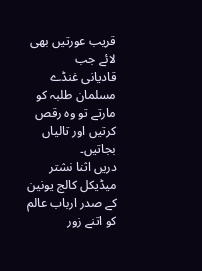قریب عورتیں بھی لائے جب
قادیانی غنڈے مسلمان طلبہ کو مارتے تو وہ رقص کرتیں اور تالیاں بجاتیں۔
دریں اثنا نشتر میڈیکل کالج یونین کے صدر ارباب عالم کو اتنے زور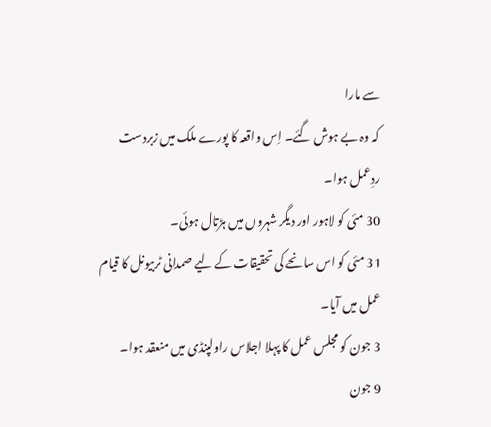سے مارا
کہ وہ بے ہوش گئے۔ اِس واقعہ کا پورے ملک میں زبردست ردِعمل ہوا۔
30 مئی کو لاہور اور دیگر شہروں میں ہڑتال ہوئی۔
31 مئی کو اس سانحے کی تحقیقات کے لیے صمدانی ٹربیونل کا قیام عمل میں آیا۔
3 جون کو مجلس عمل کا پہلا اجلاس راولپنڈی میں منعقد ہوا۔
9 جون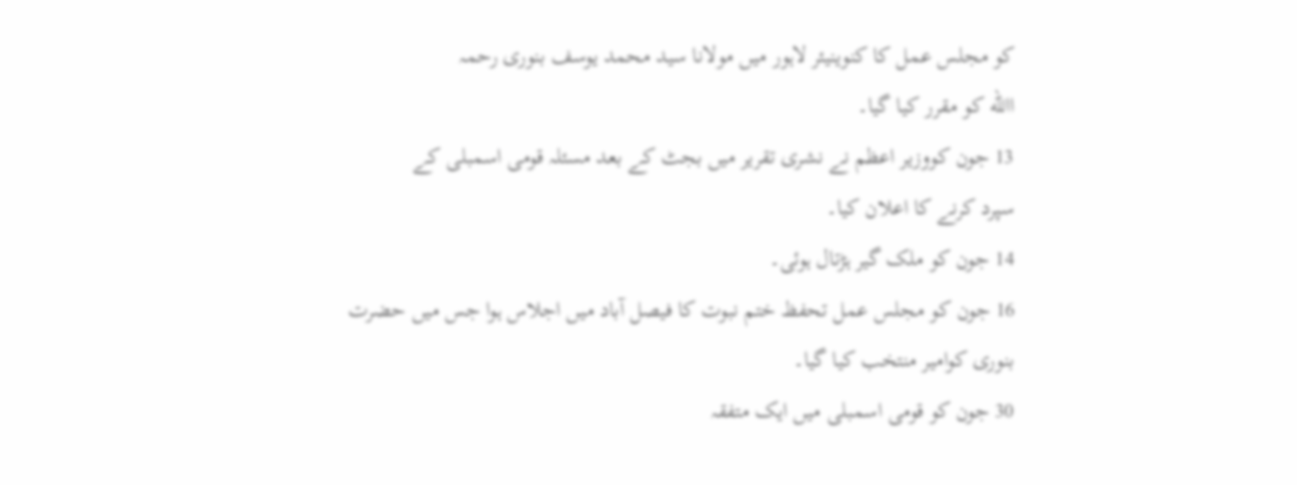کو مجلس عمل کا کنوینیئر لاہور میں مولانا سید محمد یوسف بنوری رحمہ
االله کو مقرر کیا گیا۔
13 جون کووزیر اعظم نے نشری تقریر میں بجٹ کے بعد مسئلہ قومی اسمبلی کے
سپرد کرنے کا اعلان کیا۔
14 جون کو ملک گیر ہڑتال ہوئی۔
16 جون کو مجلس عمل تحفظ ختم نبوت کا فیصل آباد میں اجلاس ہوا جس میں حضرت
بنوری کوامیر منتخب کیا گیا۔
30 جون کو قومی اسمبلی میں ایک متفقہ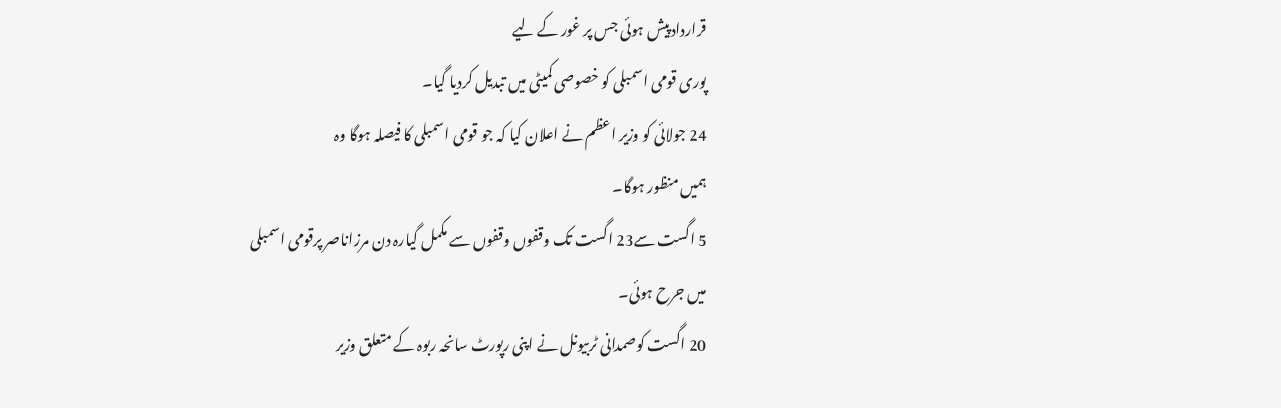قراردادپیش ہوئی جس پر غور کے لیے
پوری قومی اسمبلی کو خصوصی کمیٹی میں تبدیل کردیا گیا۔
24 جولائی کو وزیر اعظم نے اعلان کیا کہ جو قومی اسمبلی کا فیصلہ ہوگا وہ
ہمیں منظور ہوگا۔
5 اگست سے23 اگست تک وقفوں وقفوں سے مکمل گیارہ دن مرزاناصر پرقومی اسمبلی
میں جرح ہوئی۔
20 اگست کوصمدانی ٹربیونل نے اپنی رپورٹ سانحہ ربوہ کے متعلق وزیر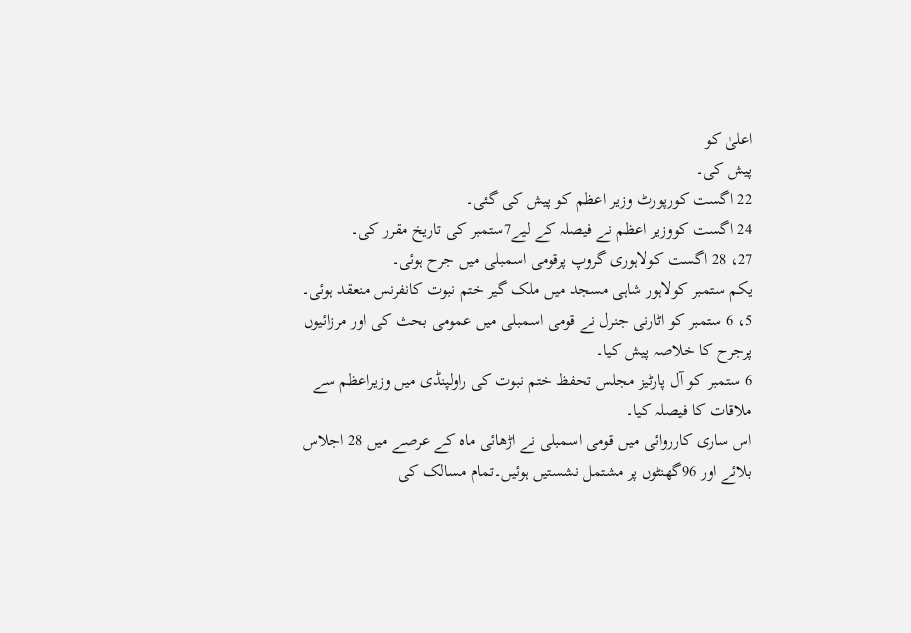اعلیٰ کو
پیش کی۔
22 اگست کورپورٹ وزیر اعظم کو پیش کی گئی۔
24 اگست کووزیر اعظم نے فیصلہ کے لیے7ستمبر کی تاریخ مقرر کی۔
27، 28 اگست کولاہوری گروپ پرقومی اسمبلی میں جرح ہوئی۔
یکم ستمبر کولاہور شاہی مسجد میں ملک گیر ختم نبوت کانفرنس منعقد ہوئی۔
5، 6 ستمبر کو اٹارنی جنرل نے قومی اسمبلی میں عمومی بحث کی اور مرزائیوں
پرجرح کا خلاصہ پیش کیا۔
6 ستمبر کو آل پارٹیز مجلس تحفظ ختم نبوت کی راولپنڈی میں وزیراعظم سے
ملاقات کا فیصلہ کیا۔
اس ساری کارروائی میں قومی اسمبلی نے اڑھائی ماہ کے عرصے میں 28 اجلاس
بلائے اور 96گھنٹوں پر مشتمل نشستیں ہوئیں۔تمام مسالک کی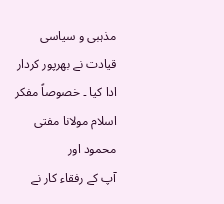مذہبی و سیاسی
قیادت نے بھرپور کردار ادا کیا ۔ خصوصاً مفکر اسلام مولانا مفتی محمود اور
آپ کے رفقاء کار نے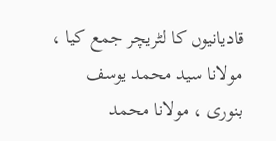قادیانیوں کا لٹریچر جمع کیا ، مولانا سید محمد یوسف
بنوری ، مولانا محمد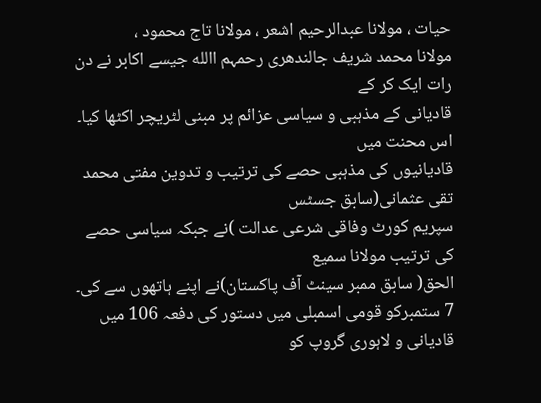حیات ، مولانا عبدالرحیم اشعر ، مولانا تاج محمود ،
مولانا محمد شریف جالندھری رحمہم االله جیسے اکابر نے دن رات ایک کر کے
قادیانی کے مذہبی و سیاسی عزائم پر مبنی لٹریچر اکٹھا کیا۔ اس محنت میں
قادیانیوں کی مذہبی حصے کی ترتیب و تدوین مفتی محمد تقی عثمانی(سابق جسٹس
سپریم کورٹ وفاقی شرعی عدالت )نے جبکہ سیاسی حصے کی ترتیب مولانا سمیع
الحق( سابق ممبر سینٹ آف پاکستان)نے اپنے ہاتھوں سے کی۔
7 ستمبرکو قومی اسمبلی میں دستور کی دفعہ 106 میں قادیانی و لاہوری گروپ کو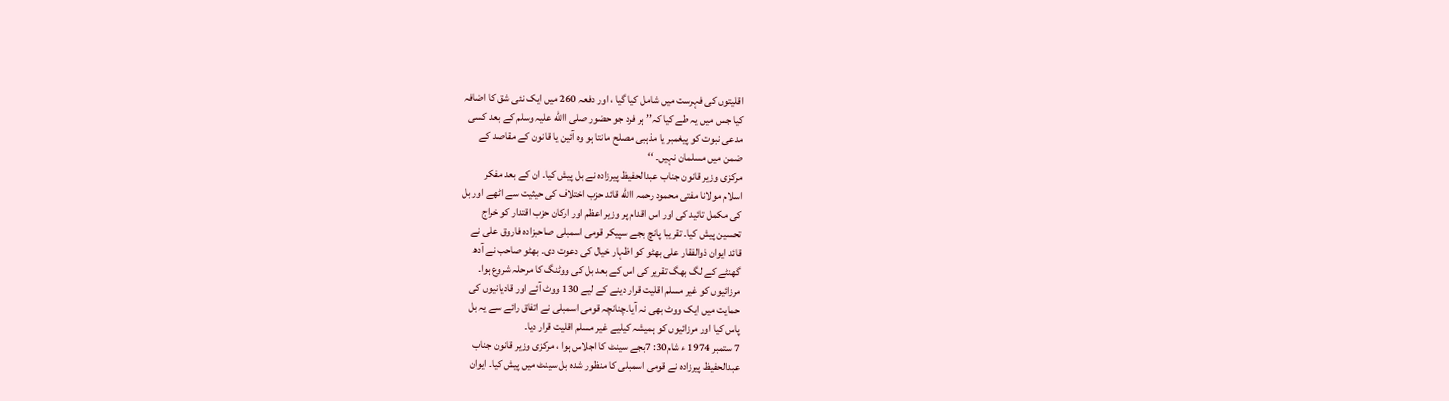اقلیتوں کی فہرست میں شامل کیا گیا ، اور دفعہ 260 میں ایک نئی شق کا اضافہ
کیا جس میں یہ طے کیا کہ’’ ہر فرد جو حضور صلی االله علیہ وسلم کے بعد کسی
مدعی نبوت کو پیغمبر یا مذہبی مصلح مانتا ہو وہ آئین یا قانون کے مقاصد کے
ضمن میں مسلمان نہیں۔ ‘‘
مرکزی وزیر قانون جناب عبدالحفیظ پیرزادہ نے بل پیش کیا۔ ان کے بعد مفکر
اسلام مولانا مفتی محمود رحمہ االله قائد حزب اختلاف کی حیثیت سے اٹھے اور بل
کی مکمل تائید کی اور اس اقدام پر وزیر اعظم اور ارکان حزب اقتدار کو خراج
تحسین پیش کیا۔ تقریبا پانچ بجے سپیکر قومی اسمبلی صاحبزادہ فاروق علی نے
قائد ایوان ذوالفقار علی بھٹو کو اظہار خیال کی دعوت دی۔ بھٹو صاحب نے آدھ
گھنٹے کے لگ بھگ تقریر کی اس کے بعد بل کی ووٹنگ کا مرحلہ شروع ہوا۔
مرزائیوں کو غیر مسلم اقلیت قرار دینے کے لیے 130 ووٹ آئے اور قادیانیوں کی
حمایت میں ایک ووٹ بھی نہ آیا۔چنانچہ قومی اسمبلی نے اتفاق رائے سے یہ بل
پاس کیا اور مرزائیوں کو ہمیشہ کیلیے غیر مسلم اقلیت قرار دیا۔
7 ستمبر 1974 ء شام30: 7بجے سینٹ کا اجلاس ہوا ، مرکزی وزیر قانون جناب
عبدالحفیظ پیرزادہ نے قومی اسمبلی کا منظور شدہ بل سینٹ میں پیش کیا۔ ایوان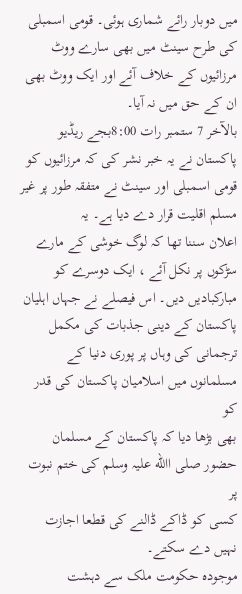میں دوبار رائے شماری ہوئی۔ قومی اسمبلی کی طرح سینٹ میں بھی سارے ووٹ
مرزائیوں کے خلاف آئے اور ایک ووٹ بھی ان کے حق میں نہ آیا۔
بالآخر 7 ستمبر رات 8:00بجے ریڈیو پاکستان نے یہ خبر نشر کی کہ مرزائیوں کو
قومی اسمبلی اور سینٹ نے متفقہ طور پر غیر مسلم اقلیت قرار دے دیا ہے۔ یہ
اعلان سننا تھا کہ لوگ خوشی کے مارے سڑکوں پر نکل آئے ، ایک دوسرے کو
مبارکبادیں دیں۔ اس فیصلے نے جہاں اہلیان پاکستان کے دینی جذبات کی مکمل
ترجمانی کی وہاں پر پوری دنیا کے مسلمانوں میں اسلامیان پاکستان کی قدر کو
بھی بڑھا دیا کہ پاکستان کے مسلمان حضور صلی االله علیہ وسلم کی ختم نبوت پر
کسی کو ڈاکے ڈالنے کی قطعا اجازت نہیں دے سکتے۔
موجودہ حکومت ملک سے دہشت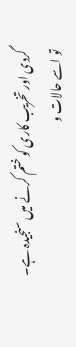گردی اور تخریب کاری کو ختم کرنے میں سنجیدہ ہے۔
تو اسے حالات و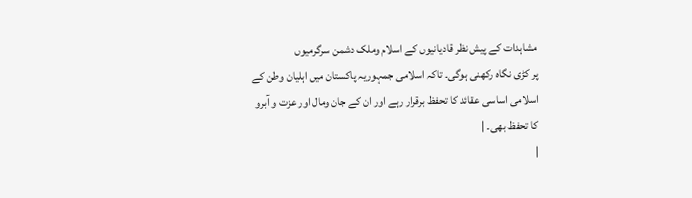مشاہدات کے پیش نظر قادیانیوں کے اسلام وملک دشمن سرگرمیوں
پر کڑی نگاہ رکھنی ہوگی۔ تاکہ اسلامی جمہوریہ پاکستان میں اہلیان وطن کے
اسلامی اساسی عقائد کا تحفظ برقرار رہے اور ان کے جان ومال اور عزت و آبرو
کا تحفظ بھی۔ |
|